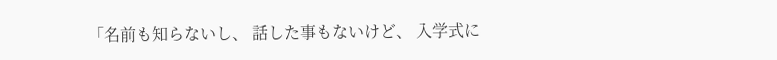「名前も知らないし、 話した事もないけど、 入学式に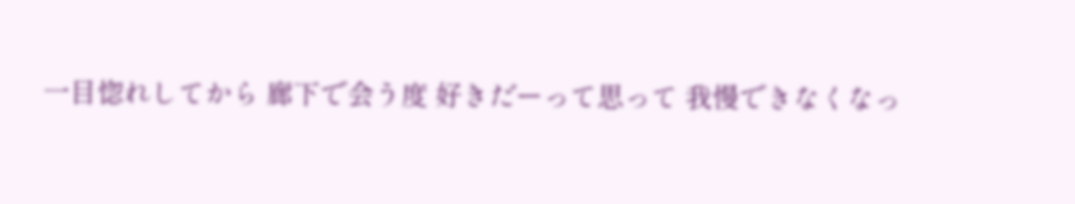一目惚れしてから 廊下で会う度 好きだーって思って 我慢できなくなっ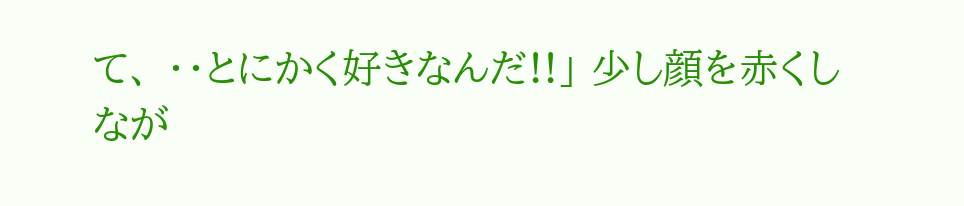て、 ・・とにかく好きなんだ!!」 少し顔を赤くしなが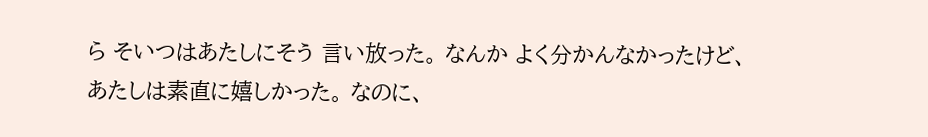ら そいつはあたしにそう 言い放った。 なんか よく分かんなかったけど、 あたしは素直に嬉しかった。 なのに、